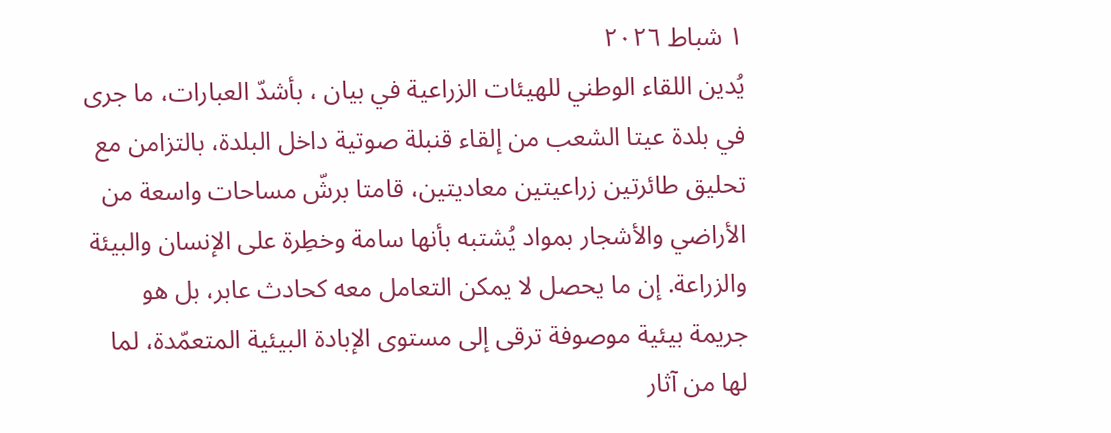١ شباط ٢٠٢٦
يُدين اللقاء الوطني للهيئات الزراعية في بيان ، بأشدّ العبارات، ما جرى في بلدة عيتا الشعب من إلقاء قنبلة صوتية داخل البلدة، بالتزامن مع تحليق طائرتين زراعيتين معاديتين، قامتا برشّ مساحات واسعة من الأراضي والأشجار بمواد يُشتبه بأنها سامة وخطِرة على الإنسان والبيئة والزراعة. إن ما يحصل لا يمكن التعامل معه كحادث عابر، بل هو جريمة بيئية موصوفة ترقى إلى مستوى الإبادة البيئية المتعمّدة، لما لها من آثار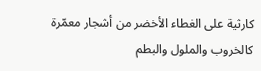كارثية على الغطاء الأخضر من أشجار معمّرة كالخروب والملول والبطم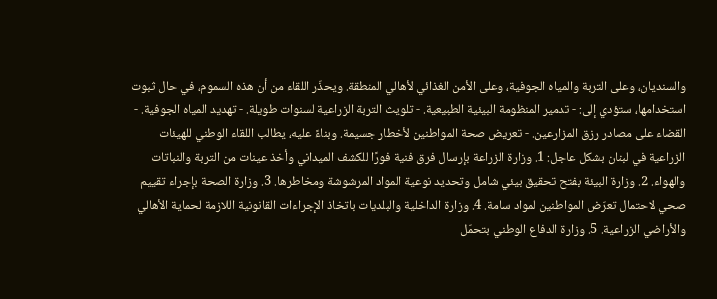والسنديان، وعلى التربة والمياه الجوفية، وعلى الأمن الغذائي لأهالي المنطقة. ويحذّر اللقاء من أن هذه السموم، في حال ثبوت استخدامها، ستؤدي إلى: - تدمير المنظومة البيئية الطبيعية. - تلويث التربة الزراعية لسنوات طويلة. - تهديد المياه الجوفية. - القضاء على مصادر رزق المزارعين. - تعريض صحة المواطنين لأخطار جسيمة. وبناءً عليه، يطالب اللقاء الوطني للهيئات الزراعية في لبنان بشكل عاجل: 1. وزارة الزراعة بإرسال فرق فنية فورًا للكشف الميداني وأخذ عينات من التربة والنباتات والهواء. 2. وزارة البيئة بفتح تحقيق بيئي شامل وتحديد نوعية المواد المرشوشة ومخاطرها. 3. وزارة الصحة بإجراء تقييم صحي لاحتمال تعرّض المواطنين لمواد سامة. 4. وزارة الداخلية والبلديات باتخاذ الإجراءات القانونية اللازمة لحماية الأهالي والأراضي الزراعية. 5. وزارة الدفاع الوطني بتحمّل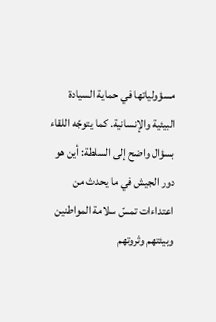مسؤولياتها في حماية السيادة البيئية والإنسانية. كما يتوجّه اللقاء بسؤال واضح إلى السلطة: أين هو دور الجيش في ما يحدث من اعتداءات تمسّ سلامة المواطنين وبيئتهم وثروتهم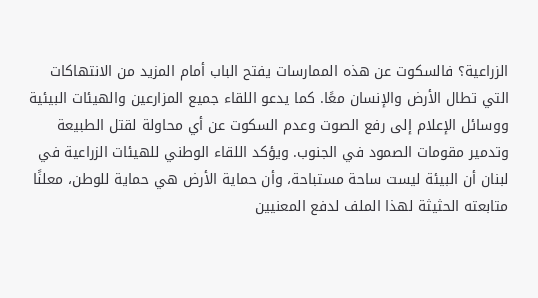الزراعية؟ فالسكوت عن هذه الممارسات يفتح الباب أمام المزيد من الانتهاكات التي تطال الأرض والإنسان معًا. كما يدعو اللقاء جميع المزارعين والهيئات البيئية ووسائل الإعلام إلى رفع الصوت وعدم السكوت عن أي محاولة لقتل الطبيعة وتدمير مقومات الصمود في الجنوب. ويؤكد اللقاء الوطني للهيئات الزراعية في لبنان أن البيئة ليست ساحة مستباحة، وأن حماية الأرض هي حماية للوطن، معلنًا متابعته الحثيثة لهذا الملف لدفع المعنيين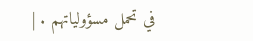في تحمل مسؤولياتهم . |